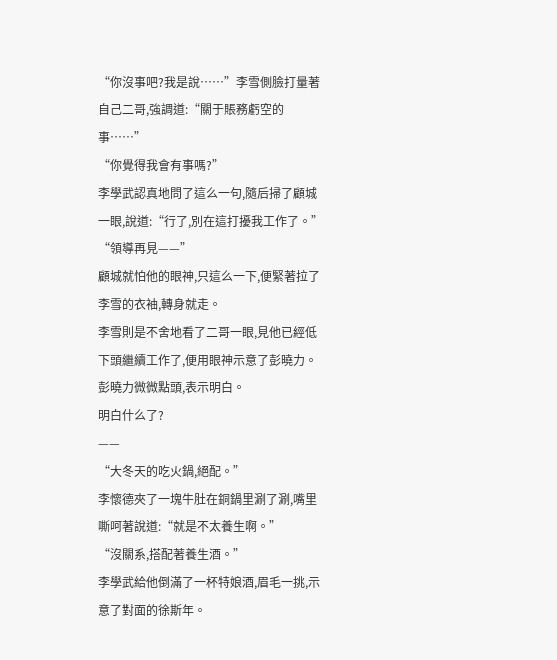“你沒事吧?我是說……”李雪側臉打量著自己二哥,強調道:“關于賬務虧空的事……”
“你覺得我會有事嗎?”
李學武認真地問了這么一句,隨后掃了顧城一眼,說道:“行了,別在這打擾我工作了。”
“領導再見——”
顧城就怕他的眼神,只這么一下,便緊著拉了李雪的衣袖,轉身就走。
李雪則是不舍地看了二哥一眼,見他已經低下頭繼續工作了,便用眼神示意了彭曉力。
彭曉力微微點頭,表示明白。
明白什么了?
——
“大冬天的吃火鍋,絕配。”
李懷德夾了一塊牛肚在銅鍋里涮了涮,嘴里嘶呵著說道:“就是不太養生啊。”
“沒關系,搭配著養生酒。”
李學武給他倒滿了一杯特娘酒,眉毛一挑,示意了對面的徐斯年。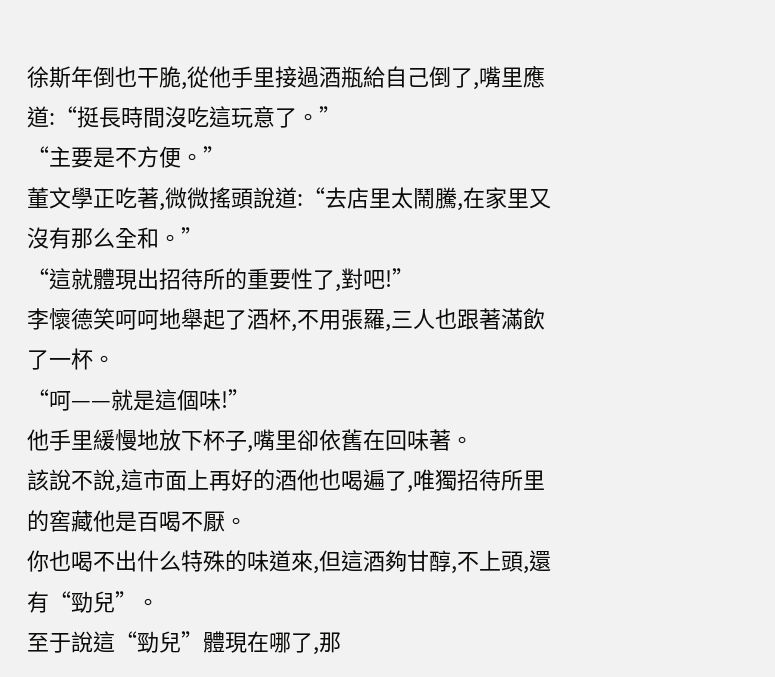徐斯年倒也干脆,從他手里接過酒瓶給自己倒了,嘴里應道:“挺長時間沒吃這玩意了。”
“主要是不方便。”
董文學正吃著,微微搖頭說道:“去店里太鬧騰,在家里又沒有那么全和。”
“這就體現出招待所的重要性了,對吧!”
李懷德笑呵呵地舉起了酒杯,不用張羅,三人也跟著滿飲了一杯。
“呵——就是這個味!”
他手里緩慢地放下杯子,嘴里卻依舊在回味著。
該說不說,這市面上再好的酒他也喝遍了,唯獨招待所里的窖藏他是百喝不厭。
你也喝不出什么特殊的味道來,但這酒夠甘醇,不上頭,還有“勁兒”。
至于說這“勁兒”體現在哪了,那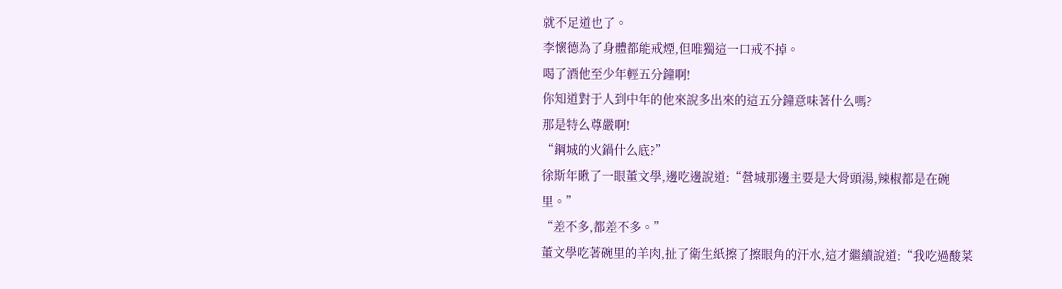就不足道也了。
李懷德為了身體都能戒煙,但唯獨這一口戒不掉。
喝了酒他至少年輕五分鐘啊!
你知道對于人到中年的他來說多出來的這五分鐘意味著什么嗎?
那是特么尊嚴啊!
“鋼城的火鍋什么底?”
徐斯年瞅了一眼董文學,邊吃邊說道:“營城那邊主要是大骨頭湯,辣椒都是在碗里。”
“差不多,都差不多。”
董文學吃著碗里的羊肉,扯了衛生紙擦了擦眼角的汗水,這才繼續說道:“我吃過酸菜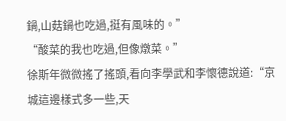鍋,山菇鍋也吃過,挺有風味的。”
“酸菜的我也吃過,但像燉菜。”
徐斯年微微搖了搖頭,看向李學武和李懷德說道:“京城這邊樣式多一些,天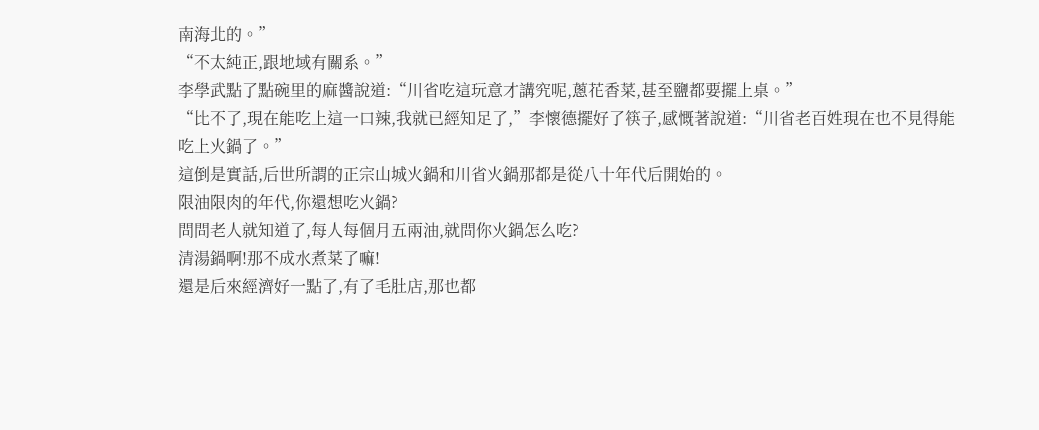南海北的。”
“不太純正,跟地域有關系。”
李學武點了點碗里的麻醬說道:“川省吃這玩意才講究呢,蔥花香菜,甚至鹽都要擺上桌。”
“比不了,現在能吃上這一口辣,我就已經知足了,”李懷德擺好了筷子,感慨著說道:“川省老百姓現在也不見得能吃上火鍋了。”
這倒是實話,后世所謂的正宗山城火鍋和川省火鍋那都是從八十年代后開始的。
限油限肉的年代,你還想吃火鍋?
問問老人就知道了,每人每個月五兩油,就問你火鍋怎么吃?
清湯鍋啊!那不成水煮菜了嘛!
還是后來經濟好一點了,有了毛肚店,那也都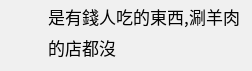是有錢人吃的東西,涮羊肉的店都沒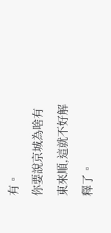有。
你要說京城為啥有東來順,這就不好解釋了。